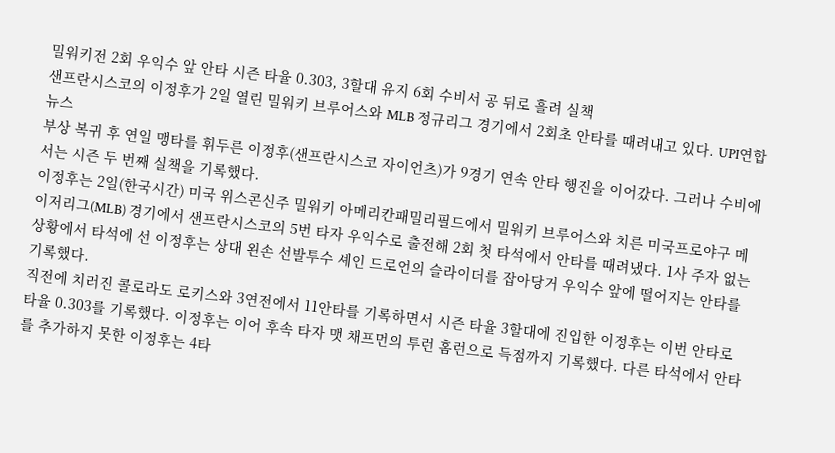밀워키전 2회 우익수 앞 안타 시즌 타율 0.303, 3할대 유지 6회 수비서 공 뒤로 흘려 실책
샌프란시스코의 이정후가 2일 열린 밀워키 브루어스와 MLB 정규리그 경기에서 2회초 안타를 때려내고 있다. UPI연합뉴스
부상 복귀 후 연일 맹타를 휘두른 이정후(샌프란시스코 자이언츠)가 9경기 연속 안타 행진을 이어갔다. 그러나 수비에서는 시즌 두 번째 실책을 기록했다.
이정후는 2일(한국시간) 미국 위스콘신주 밀워키 아메리칸패밀리필드에서 밀워키 브루어스와 치른 미국프로야구 메이저리그(MLB) 경기에서 샌프란시스코의 5번 타자 우익수로 출전해 2회 첫 타석에서 안타를 때려냈다. 1사 주자 없는 상황에서 타석에 선 이정후는 상대 왼손 선발투수 셰인 드로언의 슬라이더를 잡아당거 우익수 앞에 떨어지는 안타를 기록했다.
직전에 치러진 콜로라도 로키스와 3연전에서 11안타를 기록하면서 시즌 타율 3할대에 진입한 이정후는 이번 안타로 타율 0.303를 기록했다. 이정후는 이어 후속 타자 맷 채프먼의 투런 홈런으로 득점까지 기록했다. 다른 타석에서 안타를 추가하지 못한 이정후는 4타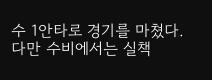수 1안타로 경기를 마쳤다.
다만 수비에서는 실책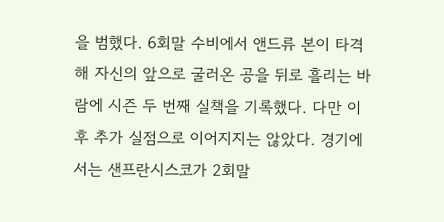을 범했다. 6회말 수비에서 앤드류 본이 타격해 자신의 앞으로 굴러온 공을 뒤로 흘리는 바람에 시즌 두 번째 실책을 기록했다. 다만 이후 추가 실점으로 이어지지는 않았다. 경기에서는 샌프란시스코가 2회말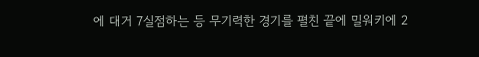에 대거 7실점하는 등 무기력한 경기를 펼친 끝에 밀워키에 2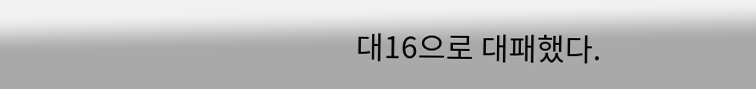대16으로 대패했다.